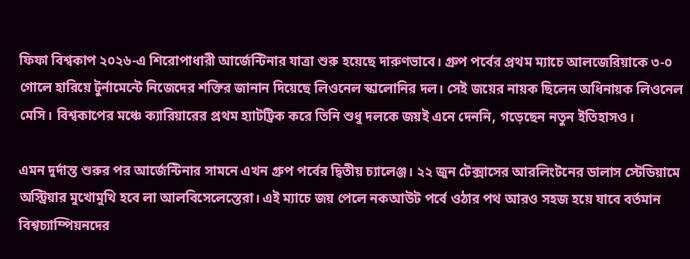ফিফা বিশ্বকাপ ২০২৬-এ শিরোপাধারী আর্জেন্টিনার যাত্রা শুরু হয়েছে দারুণভাবে। গ্রুপ পর্বের প্রথম ম্যাচে আলজেরিয়াকে ৩-০ গোলে হারিয়ে টুর্নামেন্টে নিজেদের শক্তির জানান দিয়েছে লিওনেল স্কালোনির দল। সেই জয়ের নায়ক ছিলেন অধিনায়ক লিওনেল মেসি। বিশ্বকাপের মঞ্চে ক্যারিয়ারের প্রথম হ্যাটট্রিক করে তিনি শুধু দলকে জয়ই এনে দেননি, গড়েছেন নতুন ইতিহাসও।

এমন দুর্দান্ত শুরুর পর আর্জেন্টিনার সামনে এখন গ্রুপ পর্বের দ্বিতীয় চ্যালেঞ্জ। ২২ জুন টেক্সাসের আরলিংটনের ডালাস স্টেডিয়ামে অস্ট্রিয়ার মুখোমুখি হবে লা আলবিসেলেস্তেরা। এই ম্যাচে জয় পেলে নকআউট পর্বে ওঠার পথ আরও সহজ হয়ে যাবে বর্তমান বিশ্বচ্যাম্পিয়নদের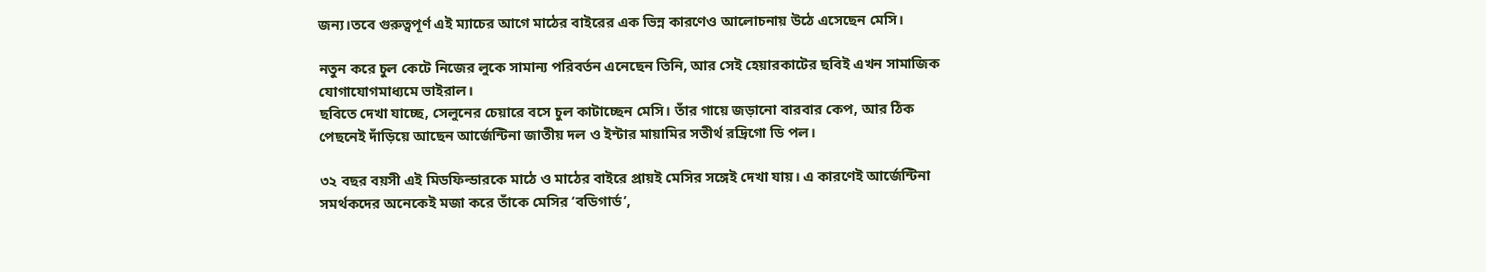জন্য।তবে গুরুত্বপূর্ণ এই ম্যাচের আগে মাঠের বাইরের এক ভিন্ন কারণেও আলোচনায় উঠে এসেছেন মেসি।

নতুন করে চুল কেটে নিজের লুকে সামান্য পরিবর্তন এনেছেন তিনি, আর সেই হেয়ারকাটের ছবিই এখন সামাজিক যোগাযোগমাধ্যমে ভাইরাল।
ছবিতে দেখা যাচ্ছে, সেলুনের চেয়ারে বসে চুল কাটাচ্ছেন মেসি। তাঁর গায়ে জড়ানো বারবার কেপ, আর ঠিক পেছনেই দাঁড়িয়ে আছেন আর্জেন্টিনা জাতীয় দল ও ইন্টার মায়ামির সতীর্থ রদ্রিগো ডি পল।

৩২ বছর বয়সী এই মিডফিল্ডারকে মাঠে ও মাঠের বাইরে প্রায়ই মেসির সঙ্গেই দেখা যায়। এ কারণেই আর্জেন্টিনা সমর্থকদের অনেকেই মজা করে তাঁকে মেসির ‘বডিগার্ড’,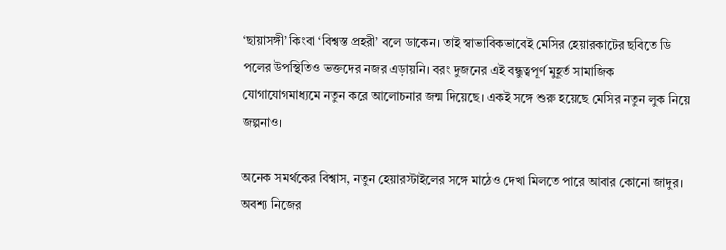‘ছায়াসঙ্গী’ কিংবা ‘বিশ্বস্ত প্রহরী’ বলে ডাকেন। তাই স্বাভাবিকভাবেই মেসির হেয়ারকাটের ছবিতে ডি পলের উপস্থিতিও ভক্তদের নজর এড়ায়নি। বরং দুজনের এই বন্ধুত্বপূর্ণ মুহূর্ত সামাজিক যোগাযোগমাধ্যমে নতুন করে আলোচনার জন্ম দিয়েছে। একই সঙ্গে শুরু হয়েছে মেসির নতুন লুক নিয়ে জল্পনাও।

অনেক সমর্থকের বিশ্বাস, নতুন হেয়ারস্টাইলের সঙ্গে মাঠেও দেখা মিলতে পারে আবার কোনো জাদুর।
অবশ্য নিজের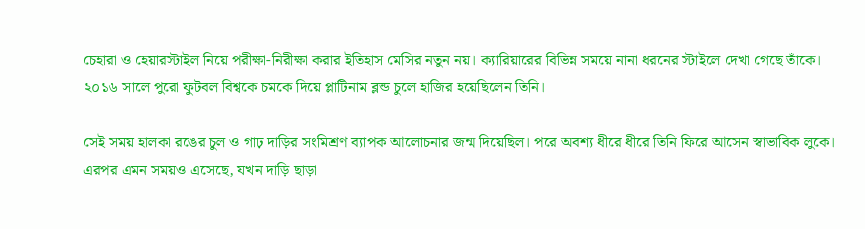চেহারা ও হেয়ারস্টাইল নিয়ে পরীক্ষা-নিরীক্ষা করার ইতিহাস মেসির নতুন নয়। ক্যারিয়ারের বিভিন্ন সময়ে নানা ধরনের স্টাইলে দেখা গেছে তাঁকে। ২০১৬ সালে পুরো ফুটবল বিশ্বকে চমকে দিয়ে প্লাটিনাম ব্লন্ড চুলে হাজির হয়েছিলেন তিনি।

সেই সময় হালকা রঙের চুল ও গাঢ় দাড়ির সংমিশ্রণ ব্যাপক আলোচনার জন্ম দিয়েছিল। পরে অবশ্য ধীরে ধীরে তিনি ফিরে আসেন স্বাভাবিক লুকে।
এরপর এমন সময়ও এসেছে, যখন দাড়ি ছাড়া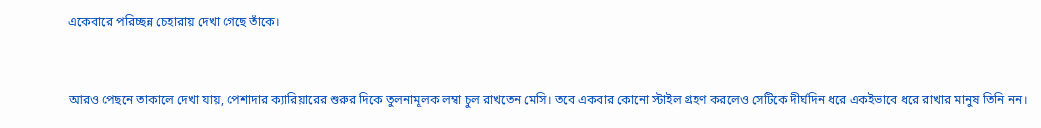একেবারে পরিচ্ছন্ন চেহারায় দেখা গেছে তাঁকে।


আরও পেছনে তাকালে দেখা যায়, পেশাদার ক্যারিয়ারের শুরুর দিকে তুলনামূলক লম্বা চুল রাখতেন মেসি। তবে একবার কোনো স্টাইল গ্রহণ করলেও সেটিকে দীর্ঘদিন ধরে একইভাবে ধরে রাখার মানুষ তিনি নন।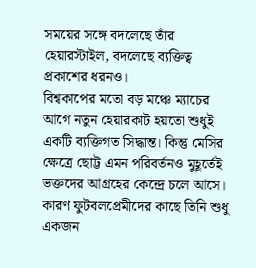সময়ের সঙ্গে বদলেছে তাঁর হেয়ারস্টাইল, বদলেছে ব্যক্তিত্ব প্রকাশের ধরনও।
বিশ্বকাপের মতো বড় মঞ্চে ম্যাচের আগে নতুন হেয়ারকাট হয়তো শুধুই একটি ব্যক্তিগত সিদ্ধান্ত। কিন্তু মেসির ক্ষেত্রে ছোট্ট এমন পরিবর্তনও মুহূর্তেই ভক্তদের আগ্রহের কেন্দ্রে চলে আসে। কারণ ফুটবলপ্রেমীদের কাছে তিনি শুধু একজন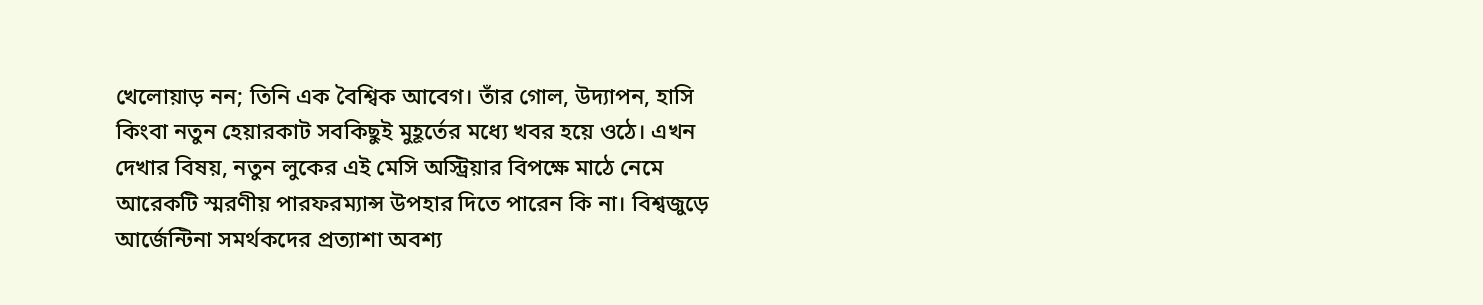খেলোয়াড় নন; তিনি এক বৈশ্বিক আবেগ। তাঁর গোল, উদ্যাপন, হাসি কিংবা নতুন হেয়ারকাট সবকিছুই মুহূর্তের মধ্যে খবর হয়ে ওঠে। এখন দেখার বিষয়, নতুন লুকের এই মেসি অস্ট্রিয়ার বিপক্ষে মাঠে নেমে আরেকটি স্মরণীয় পারফরম্যান্স উপহার দিতে পারেন কি না। বিশ্বজুড়ে আর্জেন্টিনা সমর্থকদের প্রত্যাশা অবশ্য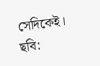সেদিকেই।
ছবি: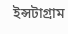ইন্সটাগ্রাম